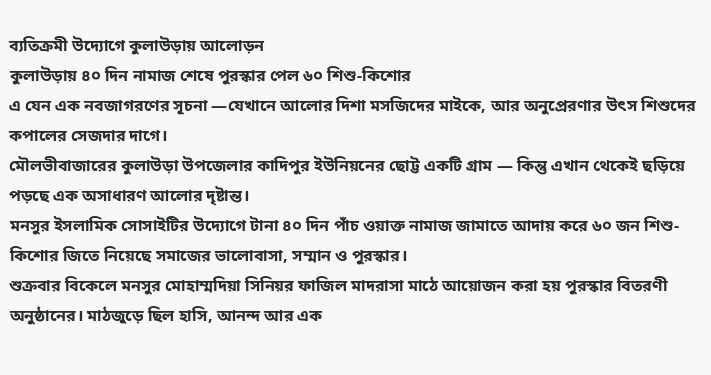ব্যতিক্রমী উদ্যোগে কুলাউড়ায় আলোড়ন
কুলাউড়ায় ৪০ দিন নামাজ শেষে পুরস্কার পেল ৬০ শিশু-কিশোর
এ যেন এক নবজাগরণের সূচনা —যেখানে আলোর দিশা মসজিদের মাইকে, আর অনুপ্রেরণার উৎস শিশুদের কপালের সেজদার দাগে।
মৌলভীবাজারের কুলাউড়া উপজেলার কাদিপুর ইউনিয়নের ছোট্ট একটি গ্রাম — কিন্তু এখান থেকেই ছড়িয়ে পড়ছে এক অসাধারণ আলোর দৃষ্টান্ত।
মনসুর ইসলামিক সোসাইটির উদ্যোগে টানা ৪০ দিন পাঁচ ওয়াক্ত নামাজ জামাতে আদায় করে ৬০ জন শিশু-কিশোর জিতে নিয়েছে সমাজের ভালোবাসা, সম্মান ও পুরস্কার।
শুক্রবার বিকেলে মনসুর মোহাম্মদিয়া সিনিয়র ফাজিল মাদরাসা মাঠে আয়োজন করা হয় পুরস্কার বিতরণী অনুষ্ঠানের। মাঠজুড়ে ছিল হাসি, আনন্দ আর এক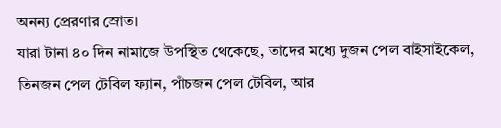অনন্য প্রেরণার স্রোত।
যারা টানা ৪০ দিন নামাজে উপস্থিত থেকেছে, তাদের মধ্যে দুজন পেল বাইসাইকেল, তিনজন পেল টেবিল ফ্যান, পাঁচজন পেল টেবিল, আর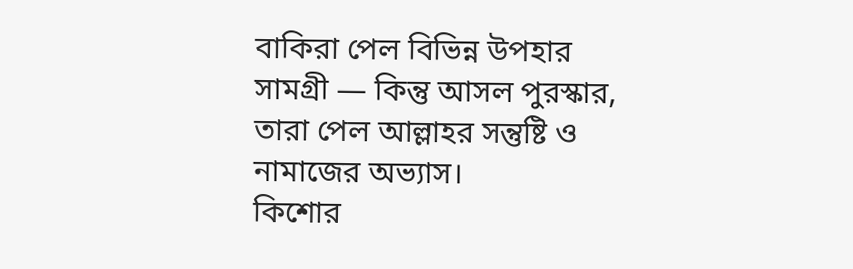বাকিরা পেল বিভিন্ন উপহার সামগ্রী — কিন্তু আসল পুরস্কার, তারা পেল আল্লাহর সন্তুষ্টি ও নামাজের অভ্যাস।
কিশোর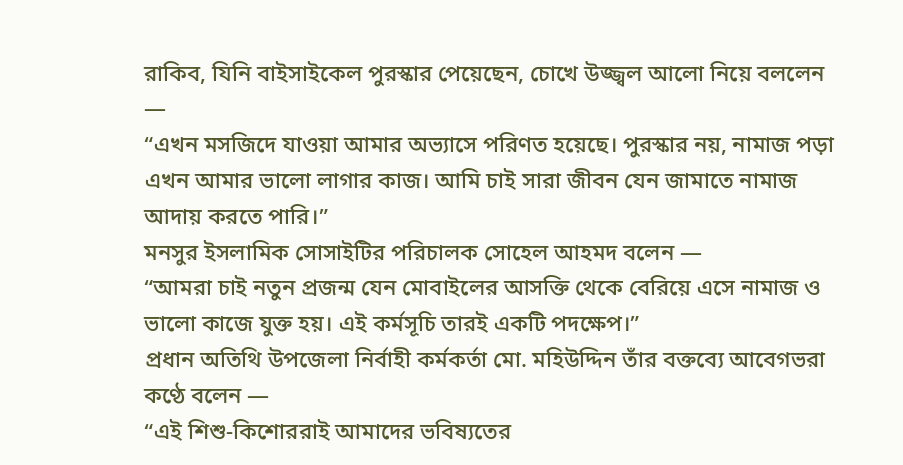রাকিব, যিনি বাইসাইকেল পুরস্কার পেয়েছেন, চোখে উজ্জ্বল আলো নিয়ে বললেন —
“এখন মসজিদে যাওয়া আমার অভ্যাসে পরিণত হয়েছে। পুরস্কার নয়, নামাজ পড়া এখন আমার ভালো লাগার কাজ। আমি চাই সারা জীবন যেন জামাতে নামাজ আদায় করতে পারি।”
মনসুর ইসলামিক সোসাইটির পরিচালক সোহেল আহমদ বলেন —
“আমরা চাই নতুন প্রজন্ম যেন মোবাইলের আসক্তি থেকে বেরিয়ে এসে নামাজ ও ভালো কাজে যুক্ত হয়। এই কর্মসূচি তারই একটি পদক্ষেপ।”
প্রধান অতিথি উপজেলা নির্বাহী কর্মকর্তা মো. মহিউদ্দিন তাঁর বক্তব্যে আবেগভরা কণ্ঠে বলেন —
“এই শিশু-কিশোররাই আমাদের ভবিষ্যতের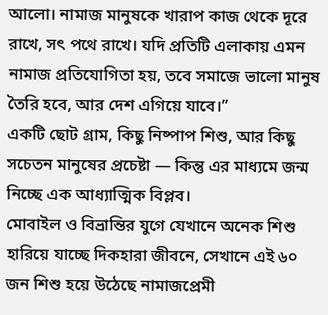আলো। নামাজ মানুষকে খারাপ কাজ থেকে দূরে রাখে, সৎ পথে রাখে। যদি প্রতিটি এলাকায় এমন নামাজ প্রতিযোগিতা হয়, তবে সমাজে ভালো মানুষ তৈরি হবে, আর দেশ এগিয়ে যাবে।”
একটি ছোট গ্রাম, কিছু নিষ্পাপ শিশু, আর কিছু সচেতন মানুষের প্রচেষ্টা — কিন্তু এর মাধ্যমে জন্ম নিচ্ছে এক আধ্যাত্মিক বিপ্লব।
মোবাইল ও বিভ্রান্তির যুগে যেখানে অনেক শিশু হারিয়ে যাচ্ছে দিকহারা জীবনে, সেখানে এই ৬০ জন শিশু হয়ে উঠেছে নামাজপ্রেমী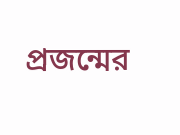প্রজন্মের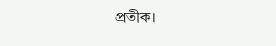প্রতীক।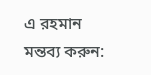এ রহমান
মন্তব্য করুন: